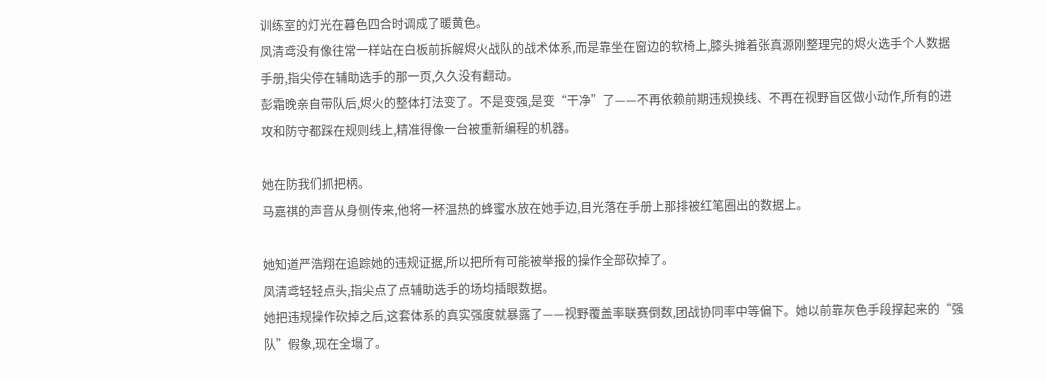训练室的灯光在暮色四合时调成了暖黄色。
凤清鸢没有像往常一样站在白板前拆解烬火战队的战术体系,而是靠坐在窗边的软椅上,膝头摊着张真源刚整理完的烬火选手个人数据手册,指尖停在辅助选手的那一页,久久没有翻动。
彭霜晚亲自带队后,烬火的整体打法变了。不是变强,是变“干净”了——不再依赖前期违规换线、不再在视野盲区做小动作,所有的进攻和防守都踩在规则线上,精准得像一台被重新编程的机器。

她在防我们抓把柄。
马嘉祺的声音从身侧传来,他将一杯温热的蜂蜜水放在她手边,目光落在手册上那排被红笔圈出的数据上。

她知道严浩翔在追踪她的违规证据,所以把所有可能被举报的操作全部砍掉了。
凤清鸢轻轻点头,指尖点了点辅助选手的场均插眼数据。
她把违规操作砍掉之后,这套体系的真实强度就暴露了——视野覆盖率联赛倒数,团战协同率中等偏下。她以前靠灰色手段撑起来的“强队”假象,现在全塌了。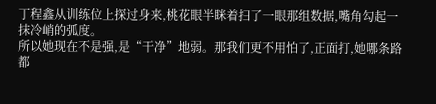丁程鑫从训练位上探过身来,桃花眼半眯着扫了一眼那组数据,嘴角勾起一抹冷峭的弧度。
所以她现在不是强,是“干净”地弱。那我们更不用怕了,正面打,她哪条路都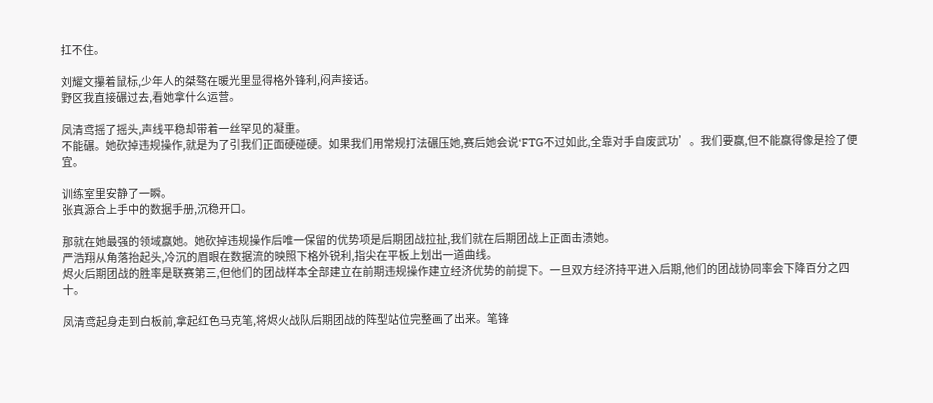扛不住。

刘耀文攥着鼠标,少年人的桀骜在暖光里显得格外锋利,闷声接话。
野区我直接碾过去,看她拿什么运营。

凤清鸢摇了摇头,声线平稳却带着一丝罕见的凝重。
不能碾。她砍掉违规操作,就是为了引我们正面硬碰硬。如果我们用常规打法碾压她,赛后她会说‘FTG不过如此,全靠对手自废武功’。我们要赢,但不能赢得像是捡了便宜。

训练室里安静了一瞬。
张真源合上手中的数据手册,沉稳开口。

那就在她最强的领域赢她。她砍掉违规操作后唯一保留的优势项是后期团战拉扯,我们就在后期团战上正面击溃她。
严浩翔从角落抬起头,冷沉的眉眼在数据流的映照下格外锐利,指尖在平板上划出一道曲线。
烬火后期团战的胜率是联赛第三,但他们的团战样本全部建立在前期违规操作建立经济优势的前提下。一旦双方经济持平进入后期,他们的团战协同率会下降百分之四十。

凤清鸢起身走到白板前,拿起红色马克笔,将烬火战队后期团战的阵型站位完整画了出来。笔锋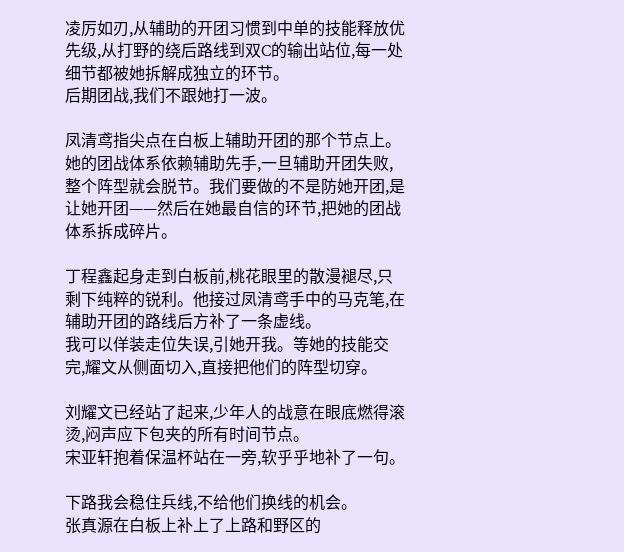凌厉如刃,从辅助的开团习惯到中单的技能释放优先级,从打野的绕后路线到双C的输出站位,每一处细节都被她拆解成独立的环节。
后期团战,我们不跟她打一波。

凤清鸢指尖点在白板上辅助开团的那个节点上。
她的团战体系依赖辅助先手,一旦辅助开团失败,整个阵型就会脱节。我们要做的不是防她开团,是让她开团——然后在她最自信的环节,把她的团战体系拆成碎片。

丁程鑫起身走到白板前,桃花眼里的散漫褪尽,只剩下纯粹的锐利。他接过凤清鸢手中的马克笔,在辅助开团的路线后方补了一条虚线。
我可以佯装走位失误,引她开我。等她的技能交完,耀文从侧面切入,直接把他们的阵型切穿。

刘耀文已经站了起来,少年人的战意在眼底燃得滚烫,闷声应下包夹的所有时间节点。
宋亚轩抱着保温杯站在一旁,软乎乎地补了一句。

下路我会稳住兵线,不给他们换线的机会。
张真源在白板上补上了上路和野区的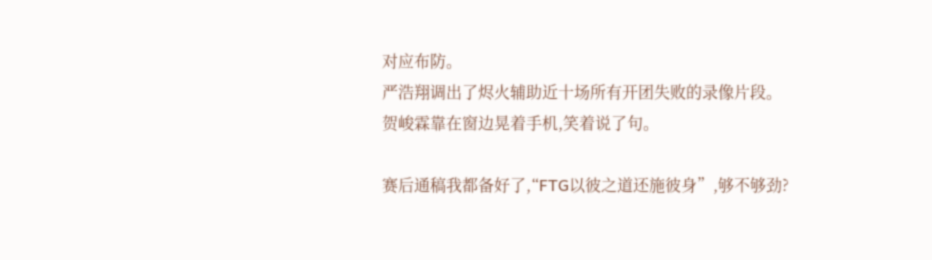对应布防。
严浩翔调出了烬火辅助近十场所有开团失败的录像片段。
贺峻霖靠在窗边晃着手机,笑着说了句。

赛后通稿我都备好了,“FTG以彼之道还施彼身”,够不够劲?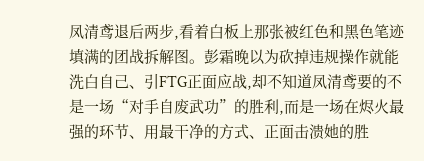凤清鸢退后两步,看着白板上那张被红色和黑色笔迹填满的团战拆解图。彭霜晚以为砍掉违规操作就能洗白自己、引FTG正面应战,却不知道凤清鸢要的不是一场“对手自废武功”的胜利,而是一场在烬火最强的环节、用最干净的方式、正面击溃她的胜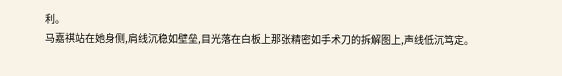利。
马嘉祺站在她身侧,肩线沉稳如壁垒,目光落在白板上那张精密如手术刀的拆解图上,声线低沉笃定。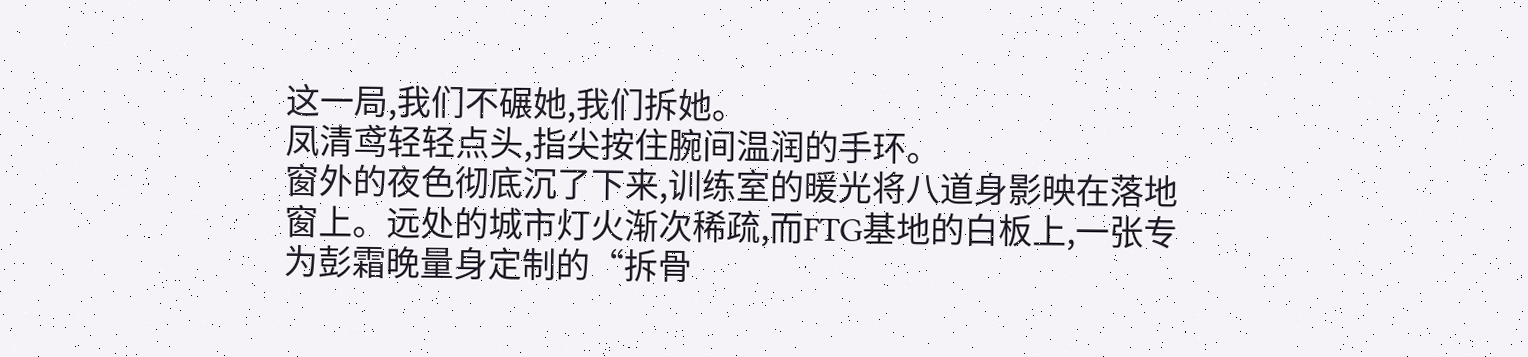这一局,我们不碾她,我们拆她。
凤清鸢轻轻点头,指尖按住腕间温润的手环。
窗外的夜色彻底沉了下来,训练室的暖光将八道身影映在落地窗上。远处的城市灯火渐次稀疏,而FTG基地的白板上,一张专为彭霜晚量身定制的“拆骨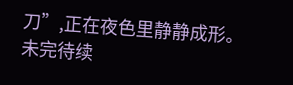刀”,正在夜色里静静成形。
未完待续